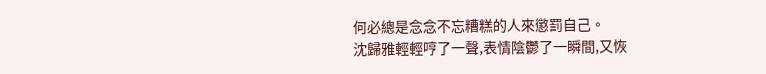何必總是念念不忘糟糕的人來懲罰自己。
沈歸雅輕輕哼了一聲,表情陰鬱了一瞬間,又恢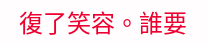復了笑容。誰要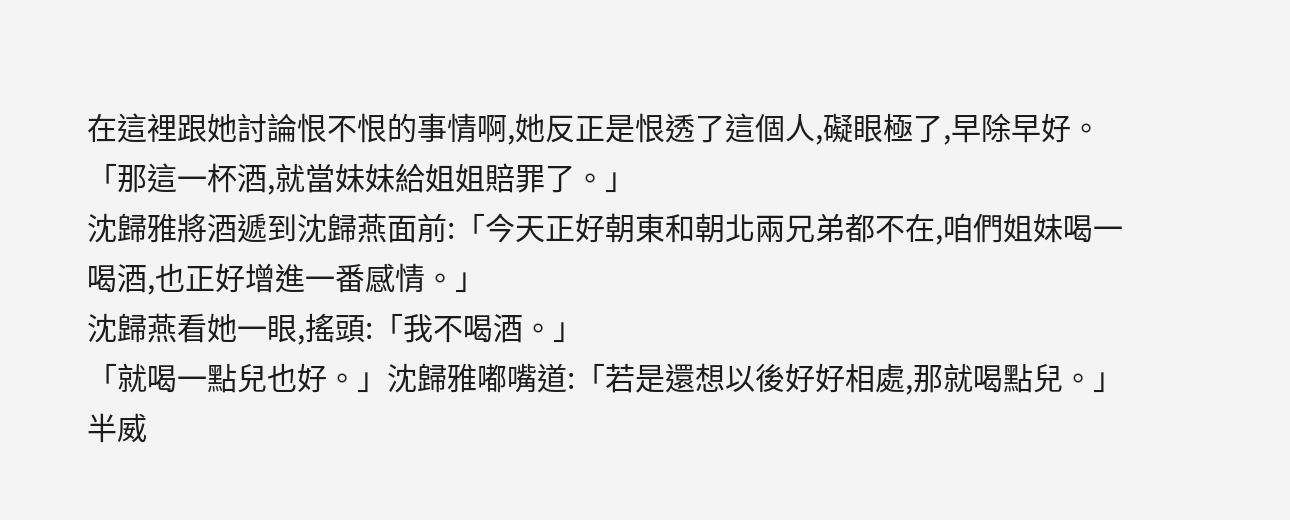在這裡跟她討論恨不恨的事情啊,她反正是恨透了這個人,礙眼極了,早除早好。
「那這一杯酒,就當妹妹給姐姐賠罪了。」
沈歸雅將酒遞到沈歸燕面前:「今天正好朝東和朝北兩兄弟都不在,咱們姐妹喝一喝酒,也正好增進一番感情。」
沈歸燕看她一眼,搖頭:「我不喝酒。」
「就喝一點兒也好。」沈歸雅嘟嘴道:「若是還想以後好好相處,那就喝點兒。」
半威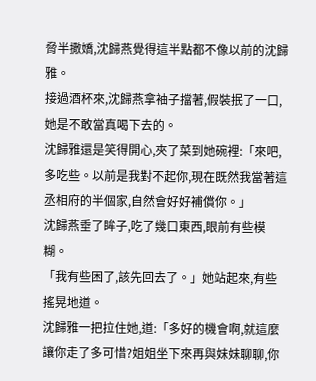脅半撒嬌,沈歸燕覺得這半點都不像以前的沈歸雅。
接過酒杯來,沈歸燕拿袖子擋著,假裝抿了一口,她是不敢當真喝下去的。
沈歸雅還是笑得開心,夾了菜到她碗裡:「來吧,多吃些。以前是我對不起你,現在既然我當著這丞相府的半個家,自然會好好補償你。」
沈歸燕垂了眸子,吃了幾口東西,眼前有些模糊。
「我有些困了,該先回去了。」她站起來,有些搖晃地道。
沈歸雅一把拉住她,道:「多好的機會啊,就這麼讓你走了多可惜?姐姐坐下來再與妹妹聊聊,你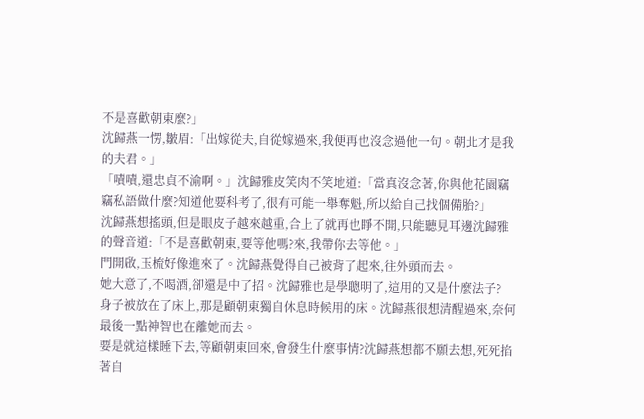不是喜歡朝東麼?」
沈歸燕一愣,皺眉:「出嫁從夫,自從嫁過來,我便再也沒念過他一句。朝北才是我的夫君。」
「嘖嘖,還忠貞不渝啊。」沈歸雅皮笑肉不笑地道:「當真沒念著,你與他花園竊竊私語做什麼?知道他要科考了,很有可能一舉奪魁,所以給自己找個備胎?」
沈歸燕想搖頭,但是眼皮子越來越重,合上了就再也睜不開,只能聽見耳邊沈歸雅的聲音道:「不是喜歡朝東,要等他嗎?來,我帶你去等他。」
門開啟,玉梳好像進來了。沈歸燕覺得自己被背了起來,往外頭而去。
她大意了,不喝酒,卻還是中了招。沈歸雅也是學聰明了,這用的又是什麼法子?
身子被放在了床上,那是顧朝東獨自休息時候用的床。沈歸燕很想清醒過來,奈何最後一點神智也在離她而去。
要是就這樣睡下去,等顧朝東回來,會發生什麼事情?沈歸燕想都不願去想,死死掐著自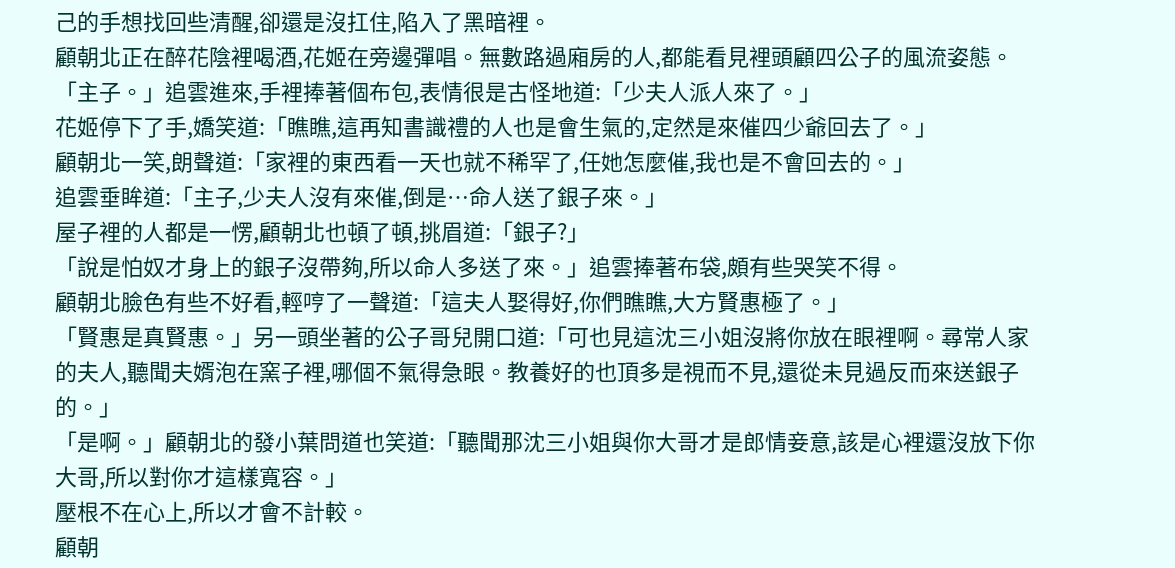己的手想找回些清醒,卻還是沒扛住,陷入了黑暗裡。
顧朝北正在醉花陰裡喝酒,花姬在旁邊彈唱。無數路過廂房的人,都能看見裡頭顧四公子的風流姿態。
「主子。」追雲進來,手裡捧著個布包,表情很是古怪地道:「少夫人派人來了。」
花姬停下了手,嬌笑道:「瞧瞧,這再知書識禮的人也是會生氣的,定然是來催四少爺回去了。」
顧朝北一笑,朗聲道:「家裡的東西看一天也就不稀罕了,任她怎麼催,我也是不會回去的。」
追雲垂眸道:「主子,少夫人沒有來催,倒是…命人送了銀子來。」
屋子裡的人都是一愣,顧朝北也頓了頓,挑眉道:「銀子?」
「說是怕奴才身上的銀子沒帶夠,所以命人多送了來。」追雲捧著布袋,頗有些哭笑不得。
顧朝北臉色有些不好看,輕哼了一聲道:「這夫人娶得好,你們瞧瞧,大方賢惠極了。」
「賢惠是真賢惠。」另一頭坐著的公子哥兒開口道:「可也見這沈三小姐沒將你放在眼裡啊。尋常人家的夫人,聽聞夫婿泡在窯子裡,哪個不氣得急眼。教養好的也頂多是視而不見,還從未見過反而來送銀子的。」
「是啊。」顧朝北的發小葉問道也笑道:「聽聞那沈三小姐與你大哥才是郎情妾意,該是心裡還沒放下你大哥,所以對你才這樣寬容。」
壓根不在心上,所以才會不計較。
顧朝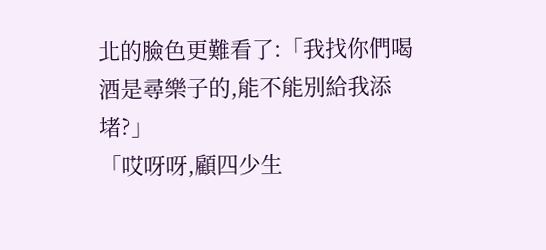北的臉色更難看了:「我找你們喝酒是尋樂子的,能不能別給我添堵?」
「哎呀呀,顧四少生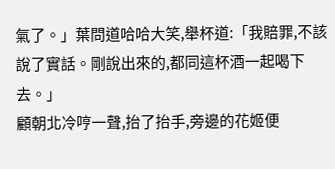氣了。」葉問道哈哈大笑,舉杯道:「我賠罪,不該說了實話。剛說出來的,都同這杯酒一起喝下去。」
顧朝北冷哼一聲,抬了抬手,旁邊的花姬便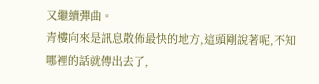又繼續彈曲。
青樓向來是訊息散佈最快的地方,這頭剛說著呢,不知哪裡的話就傳出去了,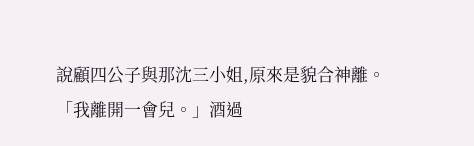說顧四公子與那沈三小姐,原來是貌合神離。
「我離開一會兒。」酒過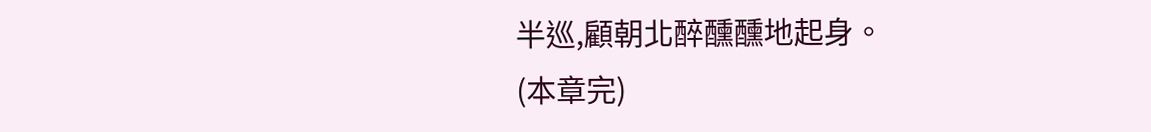半巡,顧朝北醉醺醺地起身。
(本章完)